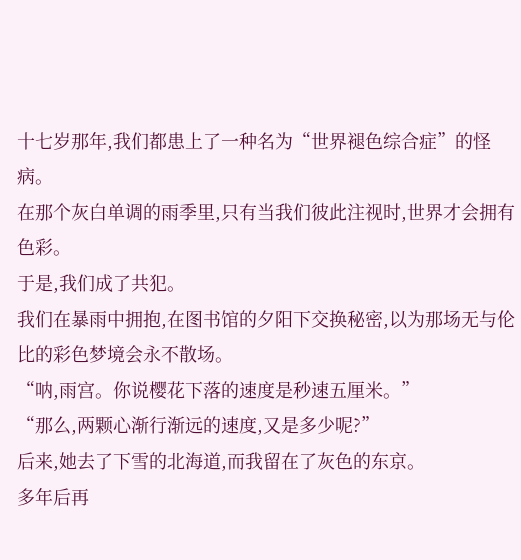十七岁那年,我们都患上了一种名为“世界褪色综合症”的怪病。
在那个灰白单调的雨季里,只有当我们彼此注视时,世界才会拥有色彩。
于是,我们成了共犯。
我们在暴雨中拥抱,在图书馆的夕阳下交换秘密,以为那场无与伦比的彩色梦境会永不散场。
“呐,雨宫。你说樱花下落的速度是秒速五厘米。”
“那么,两颗心渐行渐远的速度,又是多少呢?”
后来,她去了下雪的北海道,而我留在了灰色的东京。
多年后再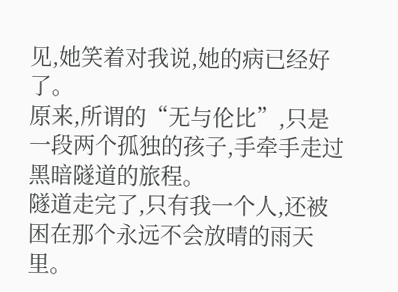见,她笑着对我说,她的病已经好了。
原来,所谓的“无与伦比”,只是一段两个孤独的孩子,手牵手走过黑暗隧道的旅程。
隧道走完了,只有我一个人,还被困在那个永远不会放晴的雨天里。